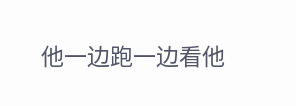他一边跑一边看他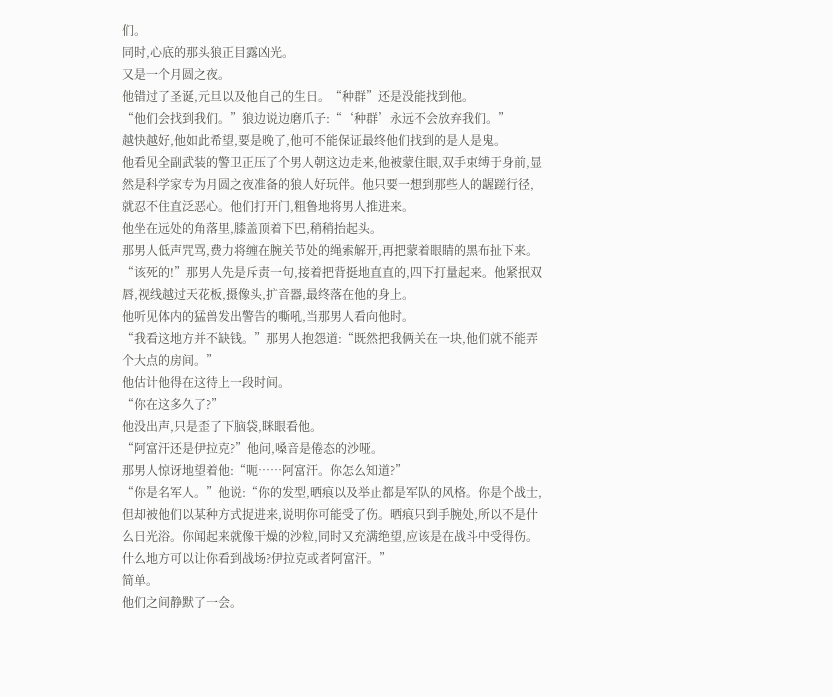们。
同时,心底的那头狼正目露凶光。
又是一个月圆之夜。
他错过了圣诞,元旦以及他自己的生日。“种群”还是没能找到他。
“他们会找到我们。”狼边说边磨爪子:“‘种群’永远不会放弃我们。”
越快越好,他如此希望,要是晚了,他可不能保证最终他们找到的是人是鬼。
他看见全副武装的警卫正压了个男人朝这边走来,他被蒙住眼,双手束缚于身前,显然是科学家专为月圆之夜准备的狼人好玩伴。他只要一想到那些人的龌蹉行径,就忍不住直泛恶心。他们打开门,粗鲁地将男人推进来。
他坐在远处的角落里,膝盖顶着下巴,稍稍抬起头。
那男人低声咒骂,费力将缠在腕关节处的绳索解开,再把蒙着眼睛的黑布扯下来。
“该死的!”那男人先是斥责一句,接着把背挺地直直的,四下打量起来。他紧抿双唇,视线越过天花板,摄像头,扩音器,最终落在他的身上。
他听见体内的猛兽发出警告的嘶吼,当那男人看向他时。
“我看这地方并不缺钱。”那男人抱怨道:“既然把我俩关在一块,他们就不能弄个大点的房间。”
他估计他得在这待上一段时间。
“你在这多久了?”
他没出声,只是歪了下脑袋,眯眼看他。
“阿富汗还是伊拉克?”他问,嗓音是倦态的沙哑。
那男人惊讶地望着他:“呃……阿富汗。你怎么知道?”
“你是名军人。”他说:“你的发型,晒痕以及举止都是军队的风格。你是个战士,但却被他们以某种方式捉进来,说明你可能受了伤。晒痕只到手腕处,所以不是什么日光浴。你闻起来就像干燥的沙粒,同时又充满绝望,应该是在战斗中受得伤。什么地方可以让你看到战场?伊拉克或者阿富汗。”
简单。
他们之间静默了一会。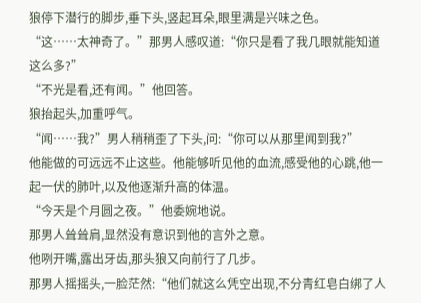狼停下潜行的脚步,垂下头,竖起耳朵,眼里满是兴味之色。
“这……太神奇了。”那男人感叹道:“你只是看了我几眼就能知道这么多?”
“不光是看,还有闻。”他回答。
狼抬起头,加重呼气。
“闻……我?”男人稍稍歪了下头,问:“你可以从那里闻到我?”
他能做的可远远不止这些。他能够听见他的血流,感受他的心跳,他一起一伏的肺叶,以及他逐渐升高的体温。
“今天是个月圆之夜。”他委婉地说。
那男人耸耸肩,显然没有意识到他的言外之意。
他咧开嘴,露出牙齿,那头狼又向前行了几步。
那男人摇摇头,一脸茫然:“他们就这么凭空出现,不分青红皂白绑了人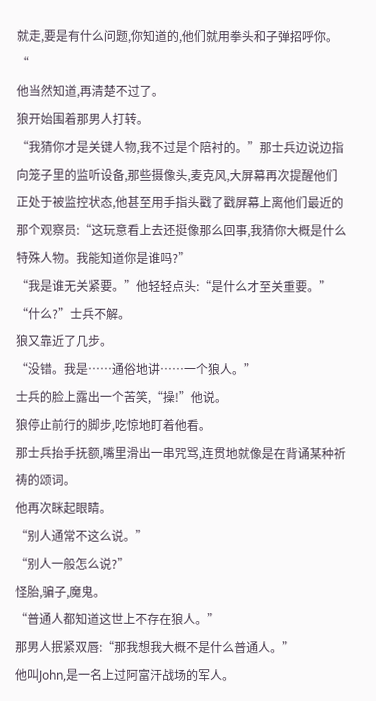就走,要是有什么问题,你知道的,他们就用拳头和子弹招呼你。“
他当然知道,再清楚不过了。
狼开始围着那男人打转。
“我猜你才是关键人物,我不过是个陪衬的。”那士兵边说边指向笼子里的监听设备,那些摄像头,麦克风,大屏幕再次提醒他们正处于被监控状态,他甚至用手指头戳了戳屏幕上离他们最近的那个观察员:“这玩意看上去还挺像那么回事,我猜你大概是什么特殊人物。我能知道你是谁吗?”
“我是谁无关紧要。”他轻轻点头:“是什么才至关重要。”
“什么?”士兵不解。
狼又靠近了几步。
“没错。我是……通俗地讲……一个狼人。”
士兵的脸上露出一个苦笑,“操!”他说。
狼停止前行的脚步,吃惊地盯着他看。
那士兵抬手抚额,嘴里滑出一串咒骂,连贯地就像是在背诵某种祈祷的颂词。
他再次眯起眼睛。
“别人通常不这么说。”
“别人一般怎么说?”
怪胎,骗子,魔鬼。
“普通人都知道这世上不存在狼人。”
那男人抿紧双唇:“那我想我大概不是什么普通人。”
他叫John,是一名上过阿富汗战场的军人。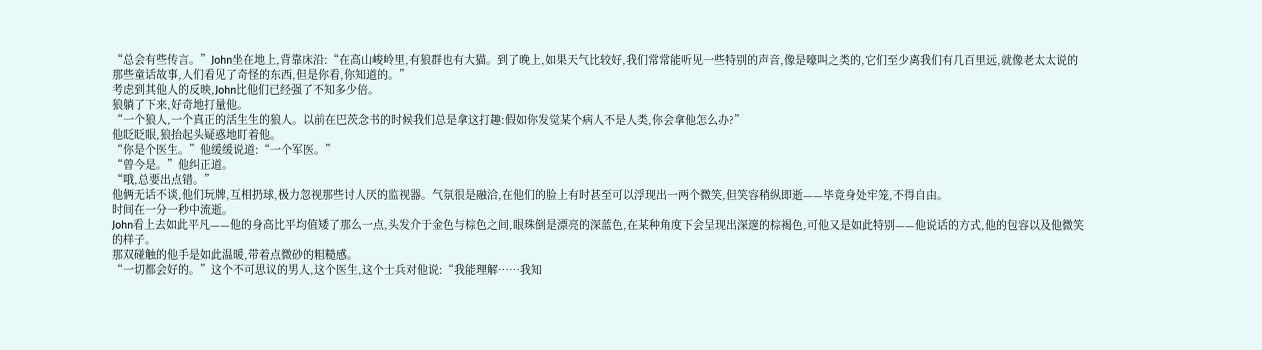“总会有些传言。”John坐在地上,背靠床沿:“在高山峻岭里,有狼群也有大猫。到了晚上,如果天气比较好,我们常常能听见一些特别的声音,像是嚎叫之类的,它们至少离我们有几百里远,就像老太太说的那些童话故事,人们看见了奇怪的东西,但是你看,你知道的。”
考虑到其他人的反映,John比他们已经强了不知多少倍。
狼躺了下来,好奇地打量他。
“一个狼人,一个真正的活生生的狼人。以前在巴茨念书的时候我们总是拿这打趣:假如你发觉某个病人不是人类,你会拿他怎么办?”
他眨眨眼,狼抬起头疑惑地盯着他。
“你是个医生。”他缓缓说道:“一个军医。”
“曾今是。”他纠正道。
“哦,总要出点错。”
他俩无话不谈,他们玩牌,互相扔球,极力忽视那些讨人厌的监视器。气氛很是融洽,在他们的脸上有时甚至可以浮现出一两个微笑,但笑容稍纵即逝——毕竟身处牢笼,不得自由。
时间在一分一秒中流逝。
John看上去如此平凡——他的身高比平均值矮了那么一点,头发介于金色与棕色之间,眼珠倒是漂亮的深蓝色,在某种角度下会呈现出深邃的棕褐色,可他又是如此特别——他说话的方式,他的包容以及他微笑的样子。
那双碰触的他手是如此温暖,带着点微砂的粗糙感。
“一切都会好的。”这个不可思议的男人,这个医生,这个士兵对他说:“我能理解……我知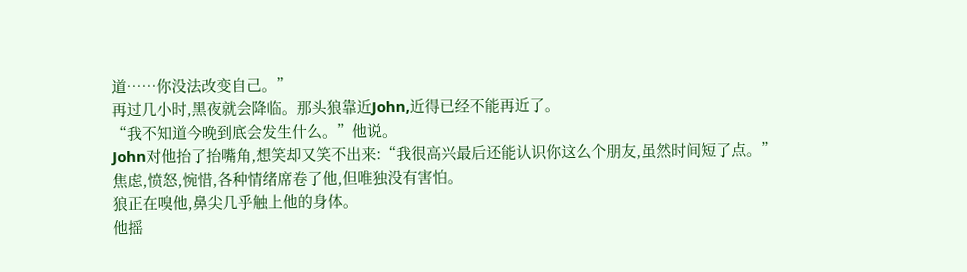道……你没法改变自己。”
再过几小时,黑夜就会降临。那头狼靠近John,近得已经不能再近了。
“我不知道今晚到底会发生什么。”他说。
John对他抬了抬嘴角,想笑却又笑不出来:“我很高兴最后还能认识你这么个朋友,虽然时间短了点。”
焦虑,愤怒,惋惜,各种情绪席卷了他,但唯独没有害怕。
狼正在嗅他,鼻尖几乎触上他的身体。
他摇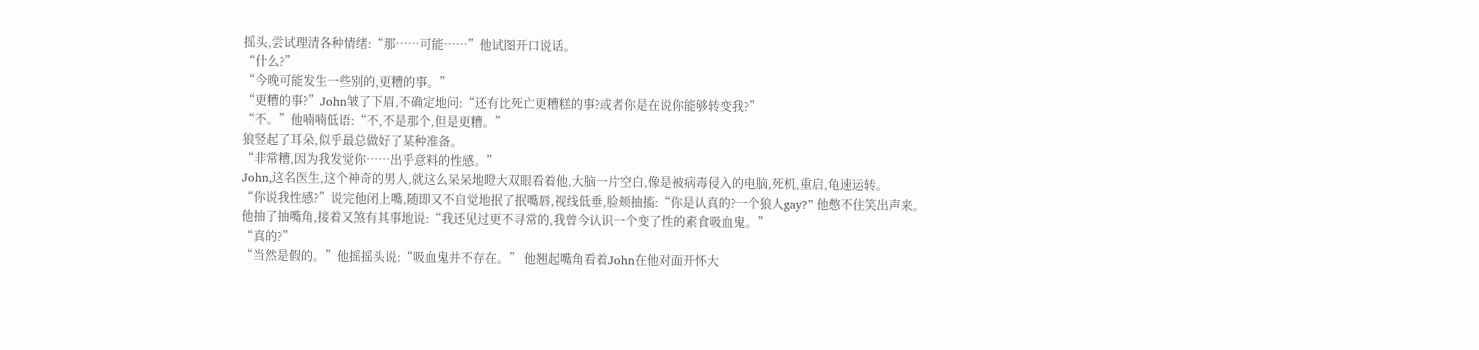摇头,尝试理清各种情绪:“那……可能……”他试图开口说话。
“什么?”
“今晚可能发生一些别的,更糟的事。”
“更糟的事?”John皱了下眉,不确定地问:“还有比死亡更糟糕的事?或者你是在说你能够转变我?”
“不。”他喃喃低语:“不,不是那个,但是更糟。”
狼竖起了耳朵,似乎最总做好了某种准备。
“非常糟,因为我发觉你……出乎意料的性感。”
John,这名医生,这个神奇的男人,就这么呆呆地瞪大双眼看着他,大脑一片空白,像是被病毒侵入的电脑,死机,重启,龟速运转。
“你说我性感?”说完他闭上嘴,随即又不自觉地抿了抿嘴唇,视线低垂,脸颊抽搐:“你是认真的?一个狼人gay?” 他憋不住笑出声来。
他抽了抽嘴角,接着又煞有其事地说:“我还见过更不寻常的,我曾今认识一个变了性的素食吸血鬼。”
“真的?”
“当然是假的。”他摇摇头说:“吸血鬼并不存在。” 他翘起嘴角看着John在他对面开怀大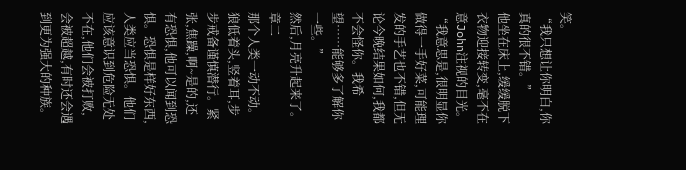笑。
“我只想让你明白,你真的很不错。”
他坐在床上,缓缓脱下衣物迎接转变,毫不在意John注视的目光。
“我意思是,很明显你做得一手好菜,可能理发的手艺也不错,但无论今晚结果如何,我都不会怪你。我希望……能够多了解你一些。”
然后,月亮升起来了。
章二
那个人类一动不动。
狼低着头,竖着耳,步步戒备谨慎潜行。紧张,焦躁,啊~是的,还有恐惧,他可以闻到恐惧。恐惧是样好东西,人类应当恐惧。他们应该意识到危险无处不在,他们会被打败,会被超越,有时还会遇到更为强大的种族。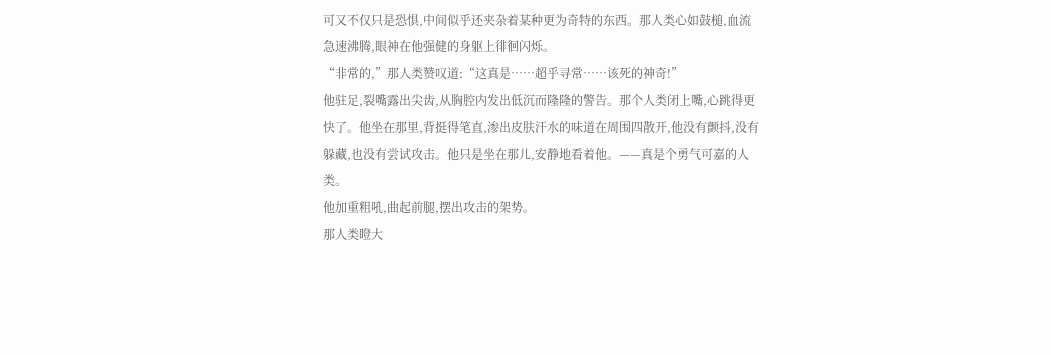可又不仅只是恐惧,中间似乎还夹杂着某种更为奇特的东西。那人类心如鼓槌,血流急速沸腾,眼神在他强健的身躯上徘徊闪烁。
“非常的,”那人类赞叹道:“这真是……超乎寻常……该死的神奇!”
他驻足,裂嘴露出尖齿,从胸腔内发出低沉而隆隆的警告。那个人类闭上嘴,心跳得更快了。他坐在那里,背挺得笔直,渗出皮肤汗水的味道在周围四散开,他没有颤抖,没有躲藏,也没有尝试攻击。他只是坐在那儿,安静地看着他。——真是个勇气可嘉的人类。
他加重粗吼,曲起前腿,摆出攻击的架势。
那人类瞪大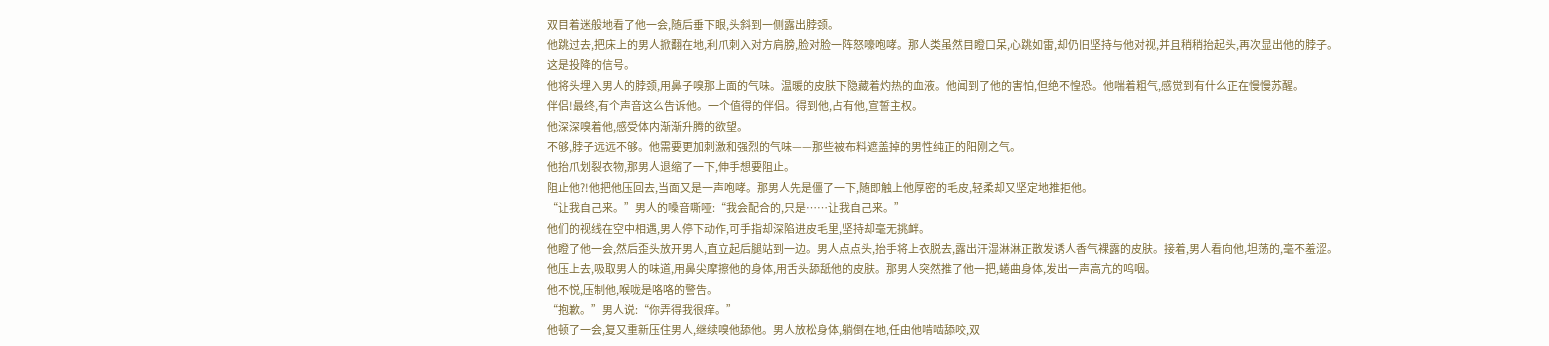双目着迷般地看了他一会,随后垂下眼,头斜到一侧露出脖颈。
他跳过去,把床上的男人掀翻在地,利爪刺入对方肩膀,脸对脸一阵怒嚎咆哮。那人类虽然目瞪口呆,心跳如雷,却仍旧坚持与他对视,并且稍稍抬起头,再次显出他的脖子。
这是投降的信号。
他将头埋入男人的脖颈,用鼻子嗅那上面的气味。温暖的皮肤下隐藏着灼热的血液。他闻到了他的害怕,但绝不惶恐。他喘着粗气,感觉到有什么正在慢慢苏醒。
伴侣!最终,有个声音这么告诉他。一个值得的伴侣。得到他,占有他,宣誓主权。
他深深嗅着他,感受体内渐渐升腾的欲望。
不够,脖子远远不够。他需要更加刺激和强烈的气味——那些被布料遮盖掉的男性纯正的阳刚之气。
他抬爪划裂衣物,那男人退缩了一下,伸手想要阻止。
阻止他?!他把他压回去,当面又是一声咆哮。那男人先是僵了一下,随即触上他厚密的毛皮,轻柔却又坚定地推拒他。
“让我自己来。”男人的嗓音嘶哑:“我会配合的,只是……让我自己来。”
他们的视线在空中相遇,男人停下动作,可手指却深陷进皮毛里,坚持却毫无挑衅。
他瞪了他一会,然后歪头放开男人,直立起后腿站到一边。男人点点头,抬手将上衣脱去,露出汗湿淋淋正散发诱人香气裸露的皮肤。接着,男人看向他,坦荡的,毫不羞涩。
他压上去,吸取男人的味道,用鼻尖摩擦他的身体,用舌头舔舐他的皮肤。那男人突然推了他一把,蜷曲身体,发出一声高亢的呜咽。
他不悦,压制他,喉咙是咯咯的警告。
“抱歉。”男人说:“你弄得我很痒。”
他顿了一会,复又重新压住男人,继续嗅他舔他。男人放松身体,躺倒在地,任由他啃啮舔咬,双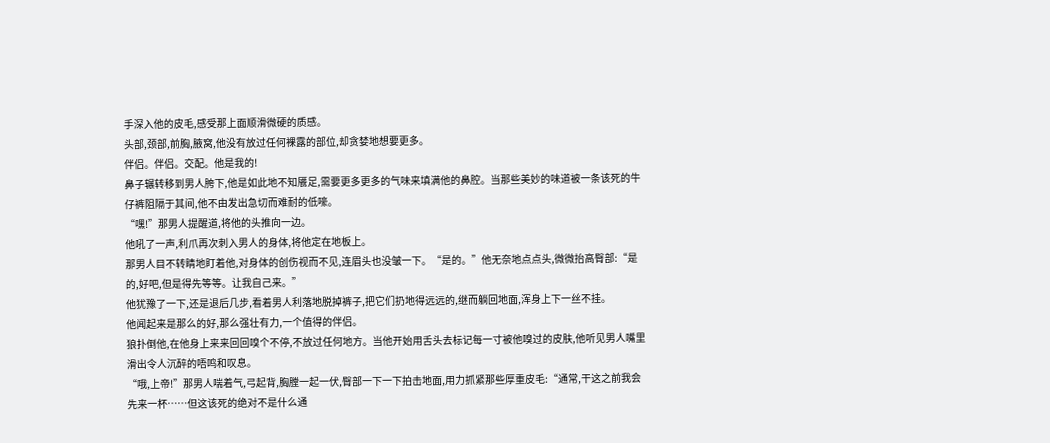手深入他的皮毛,感受那上面顺滑微硬的质感。
头部,颈部,前胸,腋窝,他没有放过任何裸露的部位,却贪婪地想要更多。
伴侣。伴侣。交配。他是我的!
鼻子辗转移到男人胯下,他是如此地不知餍足,需要更多更多的气味来填满他的鼻腔。当那些美妙的味道被一条该死的牛仔裤阻隔于其间,他不由发出急切而难耐的低嚎。
“嘿!”那男人提醒道,将他的头推向一边。
他吼了一声,利爪再次刺入男人的身体,将他定在地板上。
那男人目不转睛地盯着他,对身体的创伤视而不见,连眉头也没皱一下。“是的。”他无奈地点点头,微微抬高臀部:“是的,好吧,但是得先等等。让我自己来。”
他犹豫了一下,还是退后几步,看着男人利落地脱掉裤子,把它们扔地得远远的,继而躺回地面,浑身上下一丝不挂。
他闻起来是那么的好,那么强壮有力,一个值得的伴侣。
狼扑倒他,在他身上来来回回嗅个不停,不放过任何地方。当他开始用舌头去标记每一寸被他嗅过的皮肤,他听见男人嘴里滑出令人沉醉的唔鸣和叹息。
“哦,上帝!”那男人喘着气,弓起背,胸膛一起一伏,臀部一下一下拍击地面,用力抓紧那些厚重皮毛:“通常,干这之前我会先来一杯……但这该死的绝对不是什么通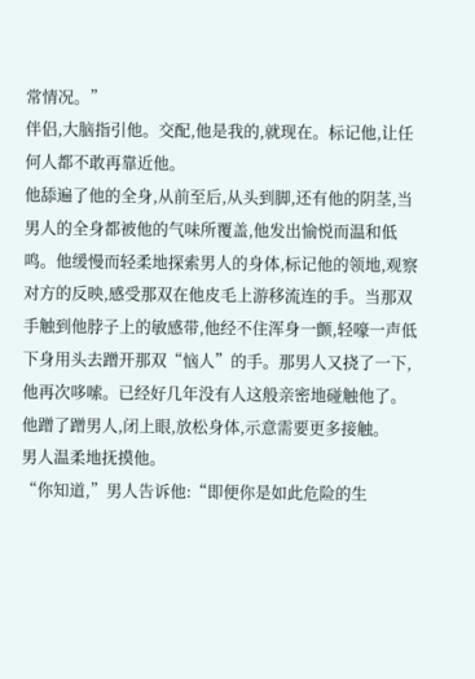常情况。”
伴侣,大脑指引他。交配,他是我的,就现在。标记他,让任何人都不敢再靠近他。
他舔遍了他的全身,从前至后,从头到脚,还有他的阴茎,当男人的全身都被他的气味所覆盖,他发出愉悦而温和低鸣。他缓慢而轻柔地探索男人的身体,标记他的领地,观察对方的反映,感受那双在他皮毛上游移流连的手。当那双手触到他脖子上的敏感带,他经不住浑身一颤,轻嚎一声低下身用头去蹭开那双“恼人”的手。那男人又挠了一下,他再次哆嗦。已经好几年没有人这般亲密地碰触他了。他蹭了蹭男人,闭上眼,放松身体,示意需要更多接触。
男人温柔地抚摸他。
“你知道,”男人告诉他:“即便你是如此危险的生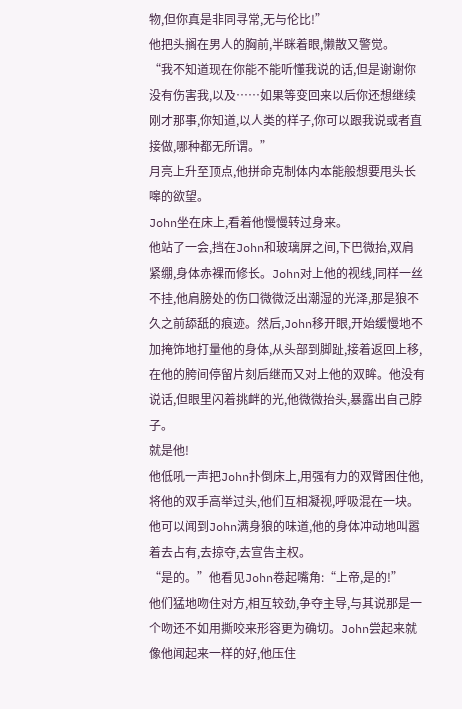物,但你真是非同寻常,无与伦比!”
他把头搁在男人的胸前,半眯着眼,懒散又警觉。
“我不知道现在你能不能听懂我说的话,但是谢谢你没有伤害我,以及……如果等变回来以后你还想继续刚才那事,你知道,以人类的样子,你可以跟我说或者直接做,哪种都无所谓。”
月亮上升至顶点,他拼命克制体内本能般想要甩头长嗥的欲望。
John坐在床上,看着他慢慢转过身来。
他站了一会,挡在John和玻璃屏之间,下巴微抬,双肩紧绷,身体赤裸而修长。John对上他的视线,同样一丝不挂,他肩膀处的伤口微微泛出潮湿的光泽,那是狼不久之前舔舐的痕迹。然后,John移开眼,开始缓慢地不加掩饰地打量他的身体,从头部到脚趾,接着返回上移,在他的胯间停留片刻后继而又对上他的双眸。他没有说话,但眼里闪着挑衅的光,他微微抬头,暴露出自己脖子。
就是他!
他低吼一声把John扑倒床上,用强有力的双臂困住他,将他的双手高举过头,他们互相凝视,呼吸混在一块。他可以闻到John满身狼的味道,他的身体冲动地叫嚣着去占有,去掠夺,去宣告主权。
“是的。”他看见John卷起嘴角:“上帝,是的!”
他们猛地吻住对方,相互较劲,争夺主导,与其说那是一个吻还不如用撕咬来形容更为确切。John尝起来就像他闻起来一样的好,他压住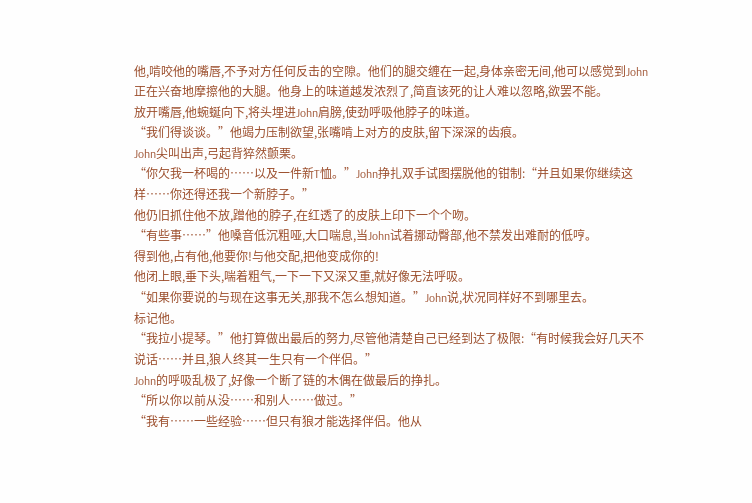他,啃咬他的嘴唇,不予对方任何反击的空隙。他们的腿交缠在一起,身体亲密无间,他可以感觉到John正在兴奋地摩擦他的大腿。他身上的味道越发浓烈了,简直该死的让人难以忽略,欲罢不能。
放开嘴唇,他蜿蜒向下,将头埋进John肩膀,使劲呼吸他脖子的味道。
“我们得谈谈。”他竭力压制欲望,张嘴啃上对方的皮肤,留下深深的齿痕。
John尖叫出声,弓起背猝然颤栗。
“你欠我一杯喝的……以及一件新T恤。”John挣扎双手试图摆脱他的钳制:“并且如果你继续这样……你还得还我一个新脖子。”
他仍旧抓住他不放,蹭他的脖子,在红透了的皮肤上印下一个个吻。
“有些事……”他嗓音低沉粗哑,大口喘息,当John试着挪动臀部,他不禁发出难耐的低哼。
得到他,占有他,他要你!与他交配,把他变成你的!
他闭上眼,垂下头,喘着粗气,一下一下又深又重,就好像无法呼吸。
“如果你要说的与现在这事无关,那我不怎么想知道。”John说,状况同样好不到哪里去。
标记他。
“我拉小提琴。”他打算做出最后的努力,尽管他清楚自己已经到达了极限:“有时候我会好几天不说话……并且,狼人终其一生只有一个伴侣。”
John的呼吸乱极了,好像一个断了链的木偶在做最后的挣扎。
“所以你以前从没……和别人……做过。”
“我有……一些经验……但只有狼才能选择伴侣。他从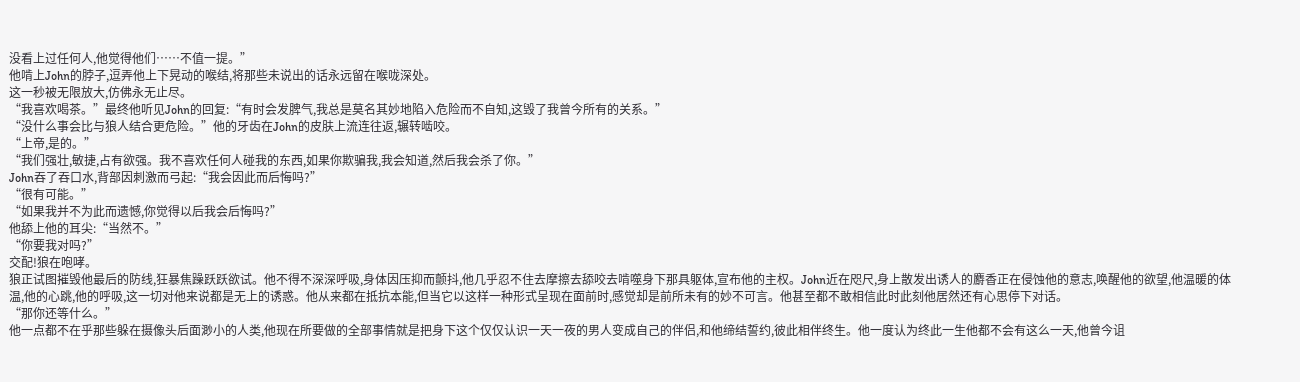没看上过任何人,他觉得他们……不值一提。”
他啃上John的脖子,逗弄他上下晃动的喉结,将那些未说出的话永远留在喉咙深处。
这一秒被无限放大,仿佛永无止尽。
“我喜欢喝茶。”最终他听见John的回复:“有时会发脾气,我总是莫名其妙地陷入危险而不自知,这毁了我曾今所有的关系。”
“没什么事会比与狼人结合更危险。”他的牙齿在John的皮肤上流连往返,辗转啮咬。
“上帝,是的。”
“我们强壮,敏捷,占有欲强。我不喜欢任何人碰我的东西,如果你欺骗我,我会知道,然后我会杀了你。”
John吞了吞口水,背部因刺激而弓起:“我会因此而后悔吗?”
“很有可能。”
“如果我并不为此而遗憾,你觉得以后我会后悔吗?”
他舔上他的耳尖:“当然不。”
“你要我对吗?”
交配!狼在咆哮。
狼正试图摧毁他最后的防线,狂暴焦躁跃跃欲试。他不得不深深呼吸,身体因压抑而颤抖,他几乎忍不住去摩擦去舔咬去啃噬身下那具躯体,宣布他的主权。John近在咫尺,身上散发出诱人的麝香正在侵蚀他的意志,唤醒他的欲望,他温暖的体温,他的心跳,他的呼吸,这一切对他来说都是无上的诱惑。他从来都在抵抗本能,但当它以这样一种形式呈现在面前时,感觉却是前所未有的妙不可言。他甚至都不敢相信此时此刻他居然还有心思停下对话。
“那你还等什么。”
他一点都不在乎那些躲在摄像头后面渺小的人类,他现在所要做的全部事情就是把身下这个仅仅认识一天一夜的男人变成自己的伴侣,和他缔结誓约,彼此相伴终生。他一度认为终此一生他都不会有这么一天,他曾今诅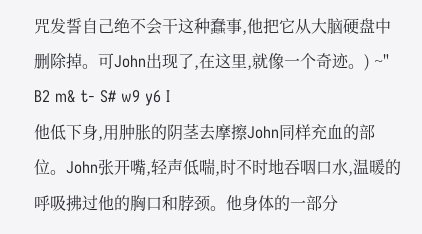咒发誓自己绝不会干这种蠢事,他把它从大脑硬盘中删除掉。可John出现了,在这里,就像一个奇迹。) ~" B2 m& t- S# w9 y6 I
他低下身,用肿胀的阴茎去摩擦John同样充血的部位。John张开嘴,轻声低喘,时不时地吞咽口水,温暖的呼吸拂过他的胸口和脖颈。他身体的一部分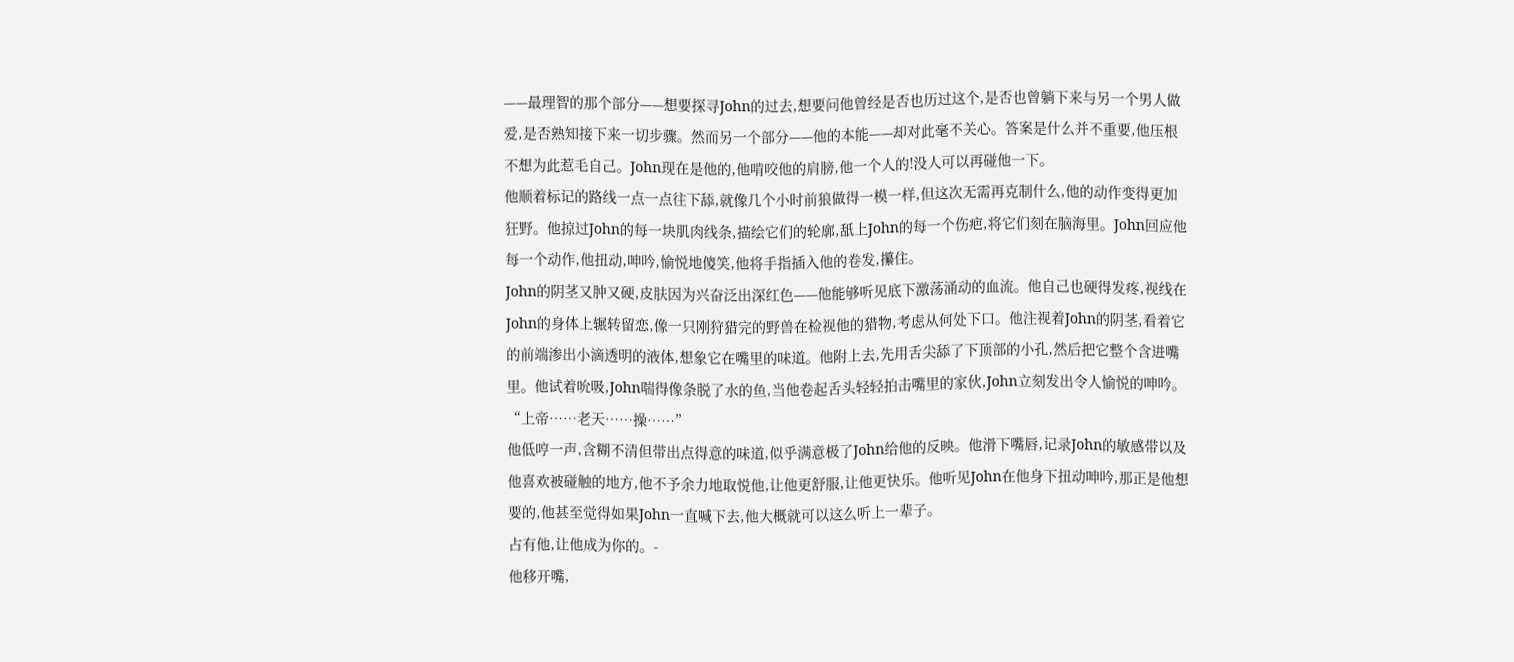——最理智的那个部分——想要探寻John的过去,想要问他曾经是否也历过这个,是否也曾躺下来与另一个男人做爱,是否熟知接下来一切步骤。然而另一个部分——他的本能——却对此毫不关心。答案是什么并不重要,他压根不想为此惹毛自己。John现在是他的,他啃咬他的肩膀,他一个人的!没人可以再碰他一下。
他顺着标记的路线一点一点往下舔,就像几个小时前狼做得一模一样,但这次无需再克制什么,他的动作变得更加狂野。他掠过John的每一块肌肉线条,描绘它们的轮廓,舐上John的每一个伤疤,将它们刻在脑海里。John回应他每一个动作,他扭动,呻吟,愉悦地傻笑,他将手指插入他的卷发,攥住。
John的阴茎又肿又硬,皮肤因为兴奋泛出深红色——他能够听见底下激荡涌动的血流。他自己也硬得发疼,视线在John的身体上辗转留恋,像一只刚狩猎完的野兽在检视他的猎物,考虑从何处下口。他注视着John的阴茎,看着它的前端渗出小滴透明的液体,想象它在嘴里的味道。他附上去,先用舌尖舔了下顶部的小孔,然后把它整个含进嘴里。他试着吮吸,John喘得像条脱了水的鱼,当他卷起舌头轻轻拍击嘴里的家伙,John立刻发出令人愉悦的呻吟。
“上帝……老天……操……”
他低哼一声,含糊不清但带出点得意的味道,似乎满意极了John给他的反映。他滑下嘴唇,记录John的敏感带以及他喜欢被碰触的地方,他不予余力地取悦他,让他更舒服,让他更快乐。他听见John在他身下扭动呻吟,那正是他想要的,他甚至觉得如果John一直喊下去,他大概就可以这么听上一辈子。
占有他,让他成为你的。-
他移开嘴,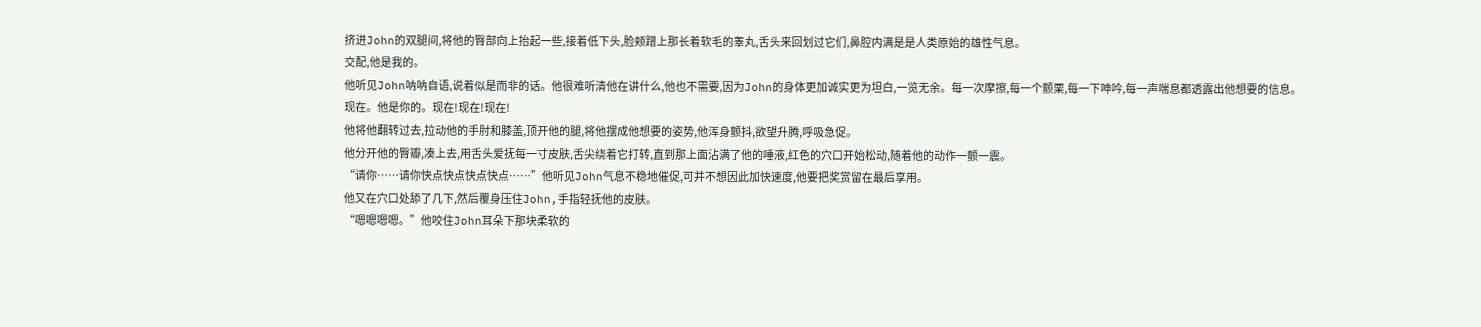挤进John的双腿间,将他的臀部向上抬起一些,接着低下头,脸颊蹭上那长着软毛的睾丸,舌头来回划过它们,鼻腔内满是是人类原始的雄性气息。
交配,他是我的。
他听见John呐呐自语,说着似是而非的话。他很难听清他在讲什么,他也不需要,因为John的身体更加诚实更为坦白,一览无余。每一次摩擦,每一个颤栗,每一下呻吟,每一声喘息都透露出他想要的信息。
现在。他是你的。现在!现在!现在!
他将他翻转过去,拉动他的手肘和膝盖,顶开他的腿,将他摆成他想要的姿势,他浑身颤抖,欲望升腾,呼吸急促。
他分开他的臀瓣,凑上去,用舌头爱抚每一寸皮肤,舌尖绕着它打转,直到那上面沾满了他的唾液,红色的穴口开始松动,随着他的动作一颤一震。
“请你……请你快点快点快点快点……”他听见John气息不稳地催促,可并不想因此加快速度,他要把奖赏留在最后享用。
他又在穴口处舔了几下,然后覆身压住John,手指轻抚他的皮肤。
“嗯嗯嗯嗯。”他咬住John耳朵下那块柔软的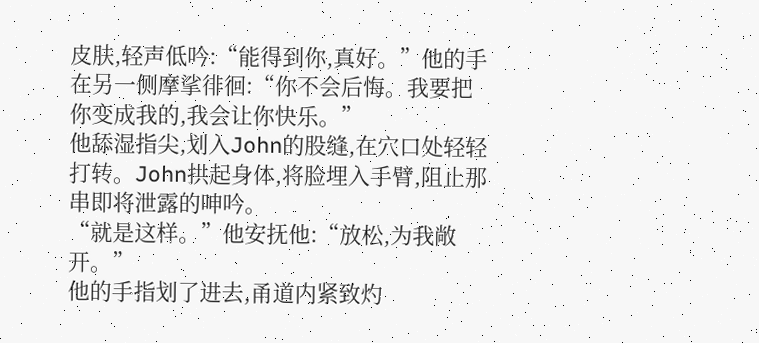皮肤,轻声低吟:“能得到你,真好。”他的手在另一侧摩挲徘徊:“你不会后悔。我要把你变成我的,我会让你快乐。”
他舔湿指尖,划入John的股缝,在穴口处轻轻打转。John拱起身体,将脸埋入手臂,阻止那串即将泄露的呻吟。
“就是这样。”他安抚他:“放松,为我敞开。”
他的手指划了进去,甬道内紧致灼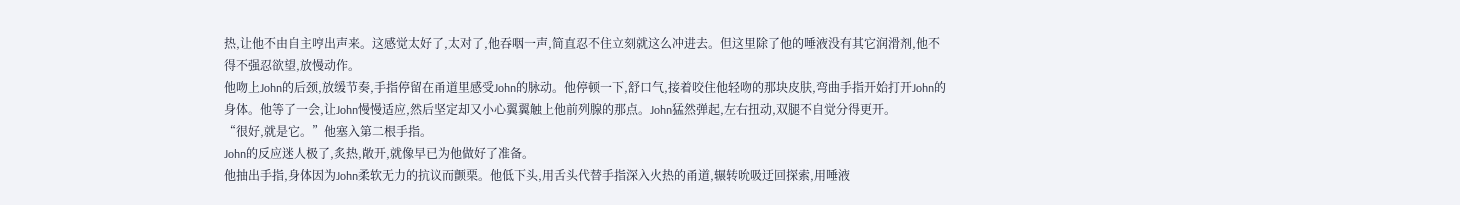热,让他不由自主哼出声来。这感觉太好了,太对了,他吞咽一声,简直忍不住立刻就这么冲进去。但这里除了他的唾液没有其它润滑剂,他不得不强忍欲望,放慢动作。
他吻上John的后颈,放缓节奏,手指停留在甬道里感受John的脉动。他停顿一下,舒口气,接着咬住他轻吻的那块皮肤,弯曲手指开始打开John的身体。他等了一会,让John慢慢适应,然后坚定却又小心翼翼触上他前列腺的那点。John猛然弹起,左右扭动,双腿不自觉分得更开。
“很好,就是它。”他塞入第二根手指。
John的反应迷人极了,炙热,敞开,就像早已为他做好了准备。
他抽出手指,身体因为John柔软无力的抗议而颤栗。他低下头,用舌头代替手指深入火热的甬道,辗转吮吸迂回探索,用唾液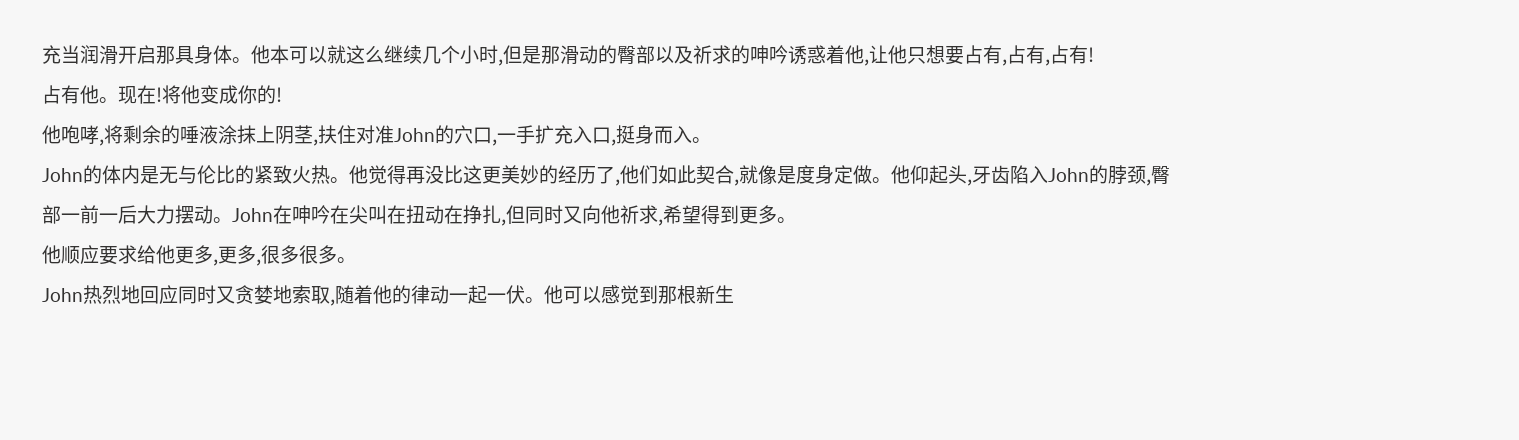充当润滑开启那具身体。他本可以就这么继续几个小时,但是那滑动的臀部以及祈求的呻吟诱惑着他,让他只想要占有,占有,占有!
占有他。现在!将他变成你的!
他咆哮,将剩余的唾液涂抹上阴茎,扶住对准John的穴口,一手扩充入口,挺身而入。
John的体内是无与伦比的紧致火热。他觉得再没比这更美妙的经历了,他们如此契合,就像是度身定做。他仰起头,牙齿陷入John的脖颈,臀部一前一后大力摆动。John在呻吟在尖叫在扭动在挣扎,但同时又向他祈求,希望得到更多。
他顺应要求给他更多,更多,很多很多。
John热烈地回应同时又贪婪地索取,随着他的律动一起一伏。他可以感觉到那根新生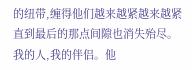的纽带,缠得他们越来越紧越来越紧直到最后的那点间隙也消失殆尽。我的人,我的伴侣。他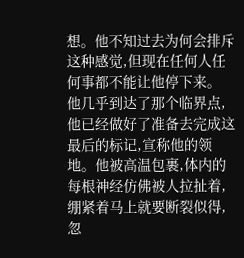想。他不知过去为何会排斥这种感觉,但现在任何人任何事都不能让他停下来。
他几乎到达了那个临界点,他已经做好了准备去完成这最后的标记,宣称他的领地。他被高温包裹,体内的每根神经仿佛被人拉扯着,绷紧着马上就要断裂似得,忽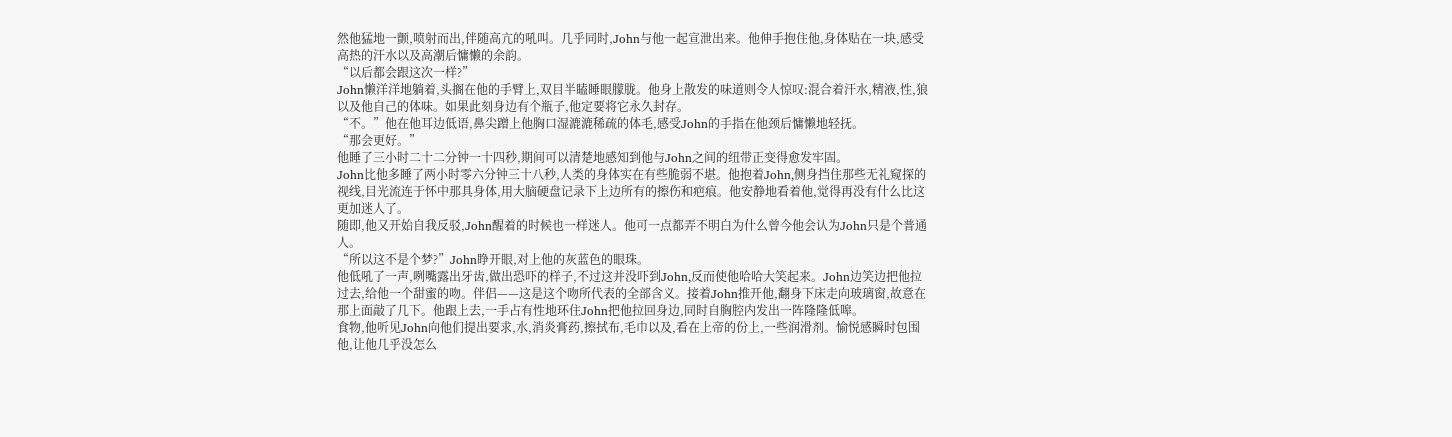然他猛地一颤,喷射而出,伴随高亢的吼叫。几乎同时,John与他一起宣泄出来。他伸手抱住他,身体贴在一块,感受高热的汗水以及高潮后慵懒的余韵。
“以后都会跟这次一样?”
John懒洋洋地躺着,头搁在他的手臂上,双目半瞌睡眼朦胧。他身上散发的味道则令人惊叹:混合着汗水,精液,性,狼以及他自己的体味。如果此刻身边有个瓶子,他定要将它永久封存。
“不。”他在他耳边低语,鼻尖蹭上他胸口湿漉漉稀疏的体毛,感受John的手指在他颈后慵懒地轻抚。
“那会更好。”
他睡了三小时二十二分钟一十四秒,期间可以清楚地感知到他与John之间的纽带正变得愈发牢固。
John比他多睡了两小时零六分钟三十八秒,人类的身体实在有些脆弱不堪。他抱着John,侧身挡住那些无礼窥探的视线,目光流连于怀中那具身体,用大脑硬盘记录下上边所有的擦伤和疤痕。他安静地看着他,觉得再没有什么比这更加迷人了。
随即,他又开始自我反驳,John醒着的时候也一样迷人。他可一点都弄不明白为什么曾今他会认为John只是个普通人。
“所以这不是个梦?”John睁开眼,对上他的灰蓝色的眼珠。
他低吼了一声,咧嘴露出牙齿,做出恐吓的样子,不过这并没吓到John,反而使他哈哈大笑起来。John边笑边把他拉过去,给他一个甜蜜的吻。伴侣——这是这个吻所代表的全部含义。接着John推开他,翻身下床走向玻璃窗,故意在那上面敲了几下。他跟上去,一手占有性地环住John把他拉回身边,同时自胸腔内发出一阵隆隆低嗥。
食物,他听见John向他们提出要求,水,消炎膏药,擦拭布,毛巾以及,看在上帝的份上,一些润滑剂。愉悦感瞬时包围他,让他几乎没怎么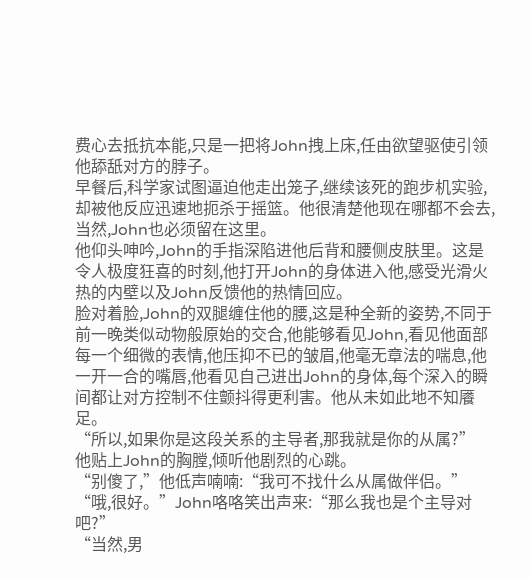费心去抵抗本能,只是一把将John拽上床,任由欲望驱使引领他舔舐对方的脖子。
早餐后,科学家试图逼迫他走出笼子,继续该死的跑步机实验,却被他反应迅速地扼杀于摇篮。他很清楚他现在哪都不会去,当然,John也必须留在这里。
他仰头呻吟,John的手指深陷进他后背和腰侧皮肤里。这是令人极度狂喜的时刻,他打开John的身体进入他,感受光滑火热的内壁以及John反馈他的热情回应。
脸对着脸,John的双腿缠住他的腰,这是种全新的姿势,不同于前一晚类似动物般原始的交合,他能够看见John,看见他面部每一个细微的表情,他压抑不已的皱眉,他毫无章法的喘息,他一开一合的嘴唇,他看见自己进出John的身体,每个深入的瞬间都让对方控制不住颤抖得更利害。他从未如此地不知餍足。
“所以,如果你是这段关系的主导者,那我就是你的从属?”
他贴上John的胸膛,倾听他剧烈的心跳。
“别傻了,”他低声喃喃:“我可不找什么从属做伴侣。”
“哦,很好。”John咯咯笑出声来:“那么我也是个主导对吧?”
“当然,男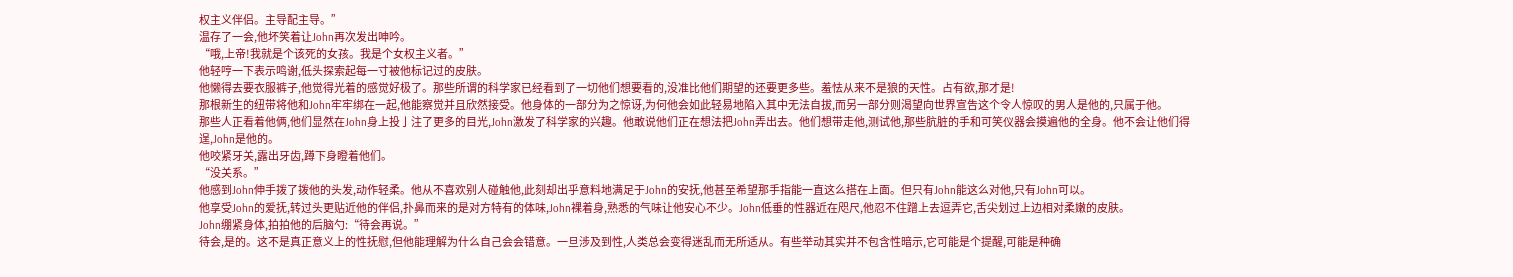权主义伴侣。主导配主导。”
温存了一会,他坏笑着让John再次发出呻吟。
“哦,上帝!我就是个该死的女孩。我是个女权主义者。”
他轻哼一下表示鸣谢,低头探索起每一寸被他标记过的皮肤。
他懒得去要衣服裤子,他觉得光着的感觉好极了。那些所谓的科学家已经看到了一切他们想要看的,没准比他们期望的还要更多些。羞怯从来不是狼的天性。占有欲,那才是!
那根新生的纽带将他和John牢牢绑在一起,他能察觉并且欣然接受。他身体的一部分为之惊讶,为何他会如此轻易地陷入其中无法自拔,而另一部分则渴望向世界宣告这个令人惊叹的男人是他的,只属于他。
那些人正看着他俩,他们显然在John身上投亅注了更多的目光,John激发了科学家的兴趣。他敢说他们正在想法把John弄出去。他们想带走他,测试他,那些肮脏的手和可笑仪器会摸遍他的全身。他不会让他们得逞,John是他的。
他咬紧牙关,露出牙齿,蹲下身瞪着他们。
“没关系。”
他感到John伸手拨了拨他的头发,动作轻柔。他从不喜欢别人碰触他,此刻却出乎意料地满足于John的安抚,他甚至希望那手指能一直这么搭在上面。但只有John能这么对他,只有John可以。
他享受John的爱抚,转过头更贴近他的伴侣,扑鼻而来的是对方特有的体味,John裸着身,熟悉的气味让他安心不少。John低垂的性器近在咫尺,他忍不住蹭上去逗弄它,舌尖划过上边相对柔嫩的皮肤。
John绷紧身体,拍拍他的后脑勺:“待会再说。”
待会,是的。这不是真正意义上的性抚慰,但他能理解为什么自己会会错意。一旦涉及到性,人类总会变得迷乱而无所适从。有些举动其实并不包含性暗示,它可能是个提醒,可能是种确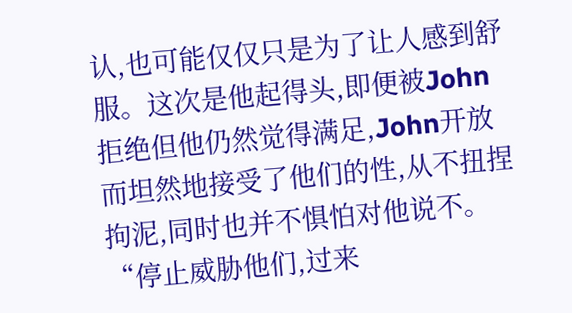认,也可能仅仅只是为了让人感到舒服。这次是他起得头,即便被John拒绝但他仍然觉得满足,John开放而坦然地接受了他们的性,从不扭捏拘泥,同时也并不惧怕对他说不。
“停止威胁他们,过来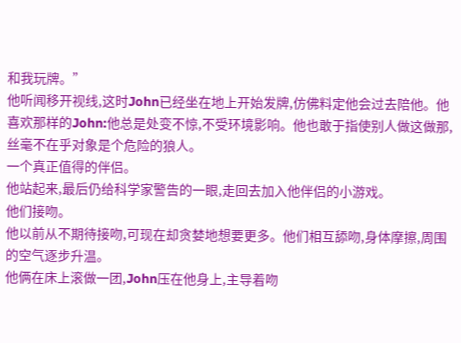和我玩牌。”
他听闻移开视线,这时John已经坐在地上开始发牌,仿佛料定他会过去陪他。他喜欢那样的John:他总是处变不惊,不受环境影响。他也敢于指使别人做这做那,丝毫不在乎对象是个危险的狼人。
一个真正值得的伴侣。
他站起来,最后仍给科学家警告的一眼,走回去加入他伴侣的小游戏。
他们接吻。
他以前从不期待接吻,可现在却贪婪地想要更多。他们相互舔吻,身体摩擦,周围的空气逐步升温。
他俩在床上滚做一团,John压在他身上,主导着吻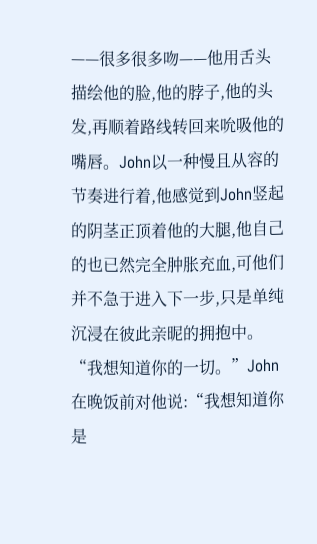——很多很多吻——他用舌头描绘他的脸,他的脖子,他的头发,再顺着路线转回来吮吸他的嘴唇。John以一种慢且从容的节奏进行着,他感觉到John竖起的阴茎正顶着他的大腿,他自己的也已然完全肿胀充血,可他们并不急于进入下一步,只是单纯沉浸在彼此亲昵的拥抱中。
“我想知道你的一切。”John在晚饭前对他说:“我想知道你是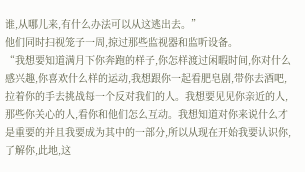谁,从哪儿来,有什么办法可以从这逃出去。”
他们同时扫视笼子一周,掠过那些监视器和监听设备。
“我想要知道满月下你奔跑的样子,你怎样渡过闲暇时间,你对什么感兴趣,你喜欢什么样的运动,我想跟你一起看肥皂剧,带你去酒吧,拉着你的手去挑战每一个反对我们的人。我想要见见你亲近的人,那些你关心的人,看你和他们怎么互动。我想知道对你来说什么才是重要的并且我要成为其中的一部分,所以从现在开始我要认识你,了解你,此地,这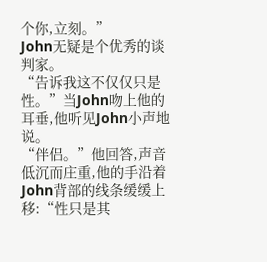个你,立刻。”
John无疑是个优秀的谈判家。
“告诉我这不仅仅只是性。”当John吻上他的耳垂,他听见John小声地说。
“伴侣。”他回答,声音低沉而庄重,他的手沿着John背部的线条缓缓上移:“性只是其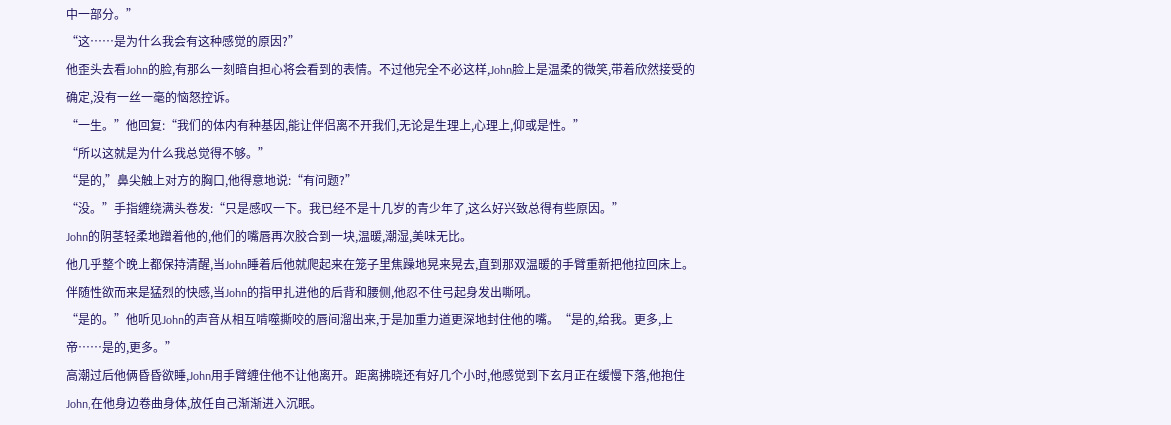中一部分。”
“这……是为什么我会有这种感觉的原因?”
他歪头去看John的脸,有那么一刻暗自担心将会看到的表情。不过他完全不必这样,John脸上是温柔的微笑,带着欣然接受的确定,没有一丝一毫的恼怒控诉。
“一生。”他回复:“我们的体内有种基因,能让伴侣离不开我们,无论是生理上,心理上,仰或是性。”
“所以这就是为什么我总觉得不够。”
“是的,”鼻尖触上对方的胸口,他得意地说:“有问题?”
“没。”手指缠绕满头卷发:“只是感叹一下。我已经不是十几岁的青少年了,这么好兴致总得有些原因。”
John的阴茎轻柔地蹭着他的,他们的嘴唇再次胶合到一块,温暖,潮湿,美味无比。
他几乎整个晚上都保持清醒,当John睡着后他就爬起来在笼子里焦躁地晃来晃去,直到那双温暖的手臂重新把他拉回床上。
伴随性欲而来是猛烈的快感,当John的指甲扎进他的后背和腰侧,他忍不住弓起身发出嘶吼。
“是的。”他听见John的声音从相互啃噬撕咬的唇间溜出来,于是加重力道更深地封住他的嘴。“是的,给我。更多,上帝……是的,更多。”
高潮过后他俩昏昏欲睡,John用手臂缠住他不让他离开。距离拂晓还有好几个小时,他感觉到下玄月正在缓慢下落,他抱住John,在他身边卷曲身体,放任自己渐渐进入沉眠。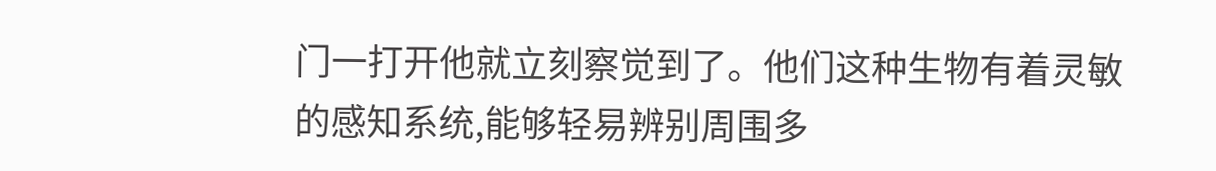门一打开他就立刻察觉到了。他们这种生物有着灵敏的感知系统,能够轻易辨别周围多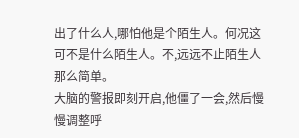出了什么人,哪怕他是个陌生人。何况这可不是什么陌生人。不,远远不止陌生人那么简单。
大脑的警报即刻开启,他僵了一会,然后慢慢调整呼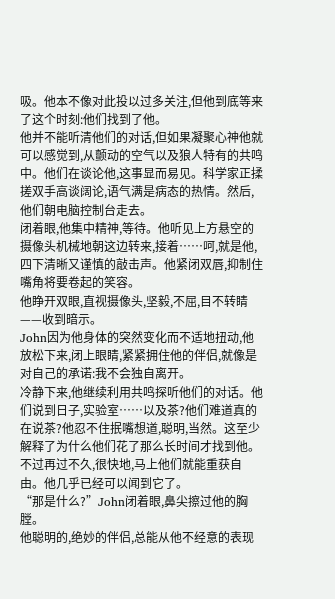吸。他本不像对此投以过多关注,但他到底等来了这个时刻:他们找到了他。
他并不能听清他们的对话,但如果凝聚心神他就可以感觉到,从颤动的空气以及狼人特有的共鸣中。他们在谈论他,这事显而易见。科学家正揉搓双手高谈阔论,语气满是病态的热情。然后,他们朝电脑控制台走去。
闭着眼,他集中精神,等待。他听见上方悬空的摄像头机械地朝这边转来,接着……呵,就是他,四下清晰又谨慎的敲击声。他紧闭双唇,抑制住嘴角将要卷起的笑容。
他睁开双眼,直视摄像头,坚毅,不屈,目不转睛——收到暗示。
John因为他身体的突然变化而不适地扭动,他放松下来,闭上眼睛,紧紧拥住他的伴侣,就像是对自己的承诺:我不会独自离开。
冷静下来,他继续利用共鸣探听他们的对话。他们说到日子,实验室……以及茶?他们难道真的在说茶?他忍不住抿嘴想道,聪明,当然。这至少解释了为什么他们花了那么长时间才找到他。不过再过不久,很快地,马上他们就能重获自由。他几乎已经可以闻到它了。
“那是什么?”John闭着眼,鼻尖擦过他的胸膛。
他聪明的,绝妙的伴侣,总能从他不经意的表现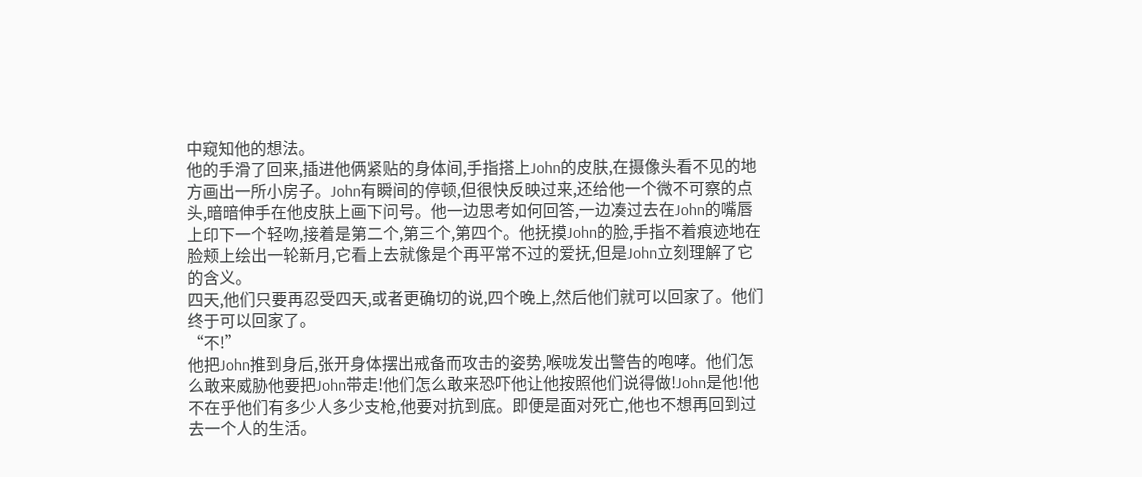中窥知他的想法。
他的手滑了回来,插进他俩紧贴的身体间,手指搭上John的皮肤,在摄像头看不见的地方画出一所小房子。John有瞬间的停顿,但很快反映过来,还给他一个微不可察的点头,暗暗伸手在他皮肤上画下问号。他一边思考如何回答,一边凑过去在John的嘴唇上印下一个轻吻,接着是第二个,第三个,第四个。他抚摸John的脸,手指不着痕迹地在脸颊上绘出一轮新月,它看上去就像是个再平常不过的爱抚,但是John立刻理解了它的含义。
四天,他们只要再忍受四天,或者更确切的说,四个晚上,然后他们就可以回家了。他们终于可以回家了。
“不!”
他把John推到身后,张开身体摆出戒备而攻击的姿势,喉咙发出警告的咆哮。他们怎么敢来威胁他要把John带走!他们怎么敢来恐吓他让他按照他们说得做!John是他!他不在乎他们有多少人多少支枪,他要对抗到底。即便是面对死亡,他也不想再回到过去一个人的生活。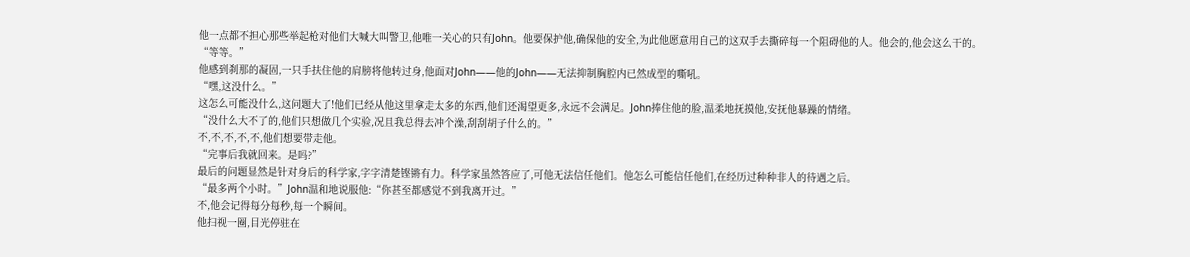他一点都不担心那些举起枪对他们大喊大叫警卫,他唯一关心的只有John。他要保护他,确保他的安全,为此他愿意用自己的这双手去撕碎每一个阻碍他的人。他会的,他会这么干的。
“等等。”
他感到刹那的凝固,一只手扶住他的肩膀将他转过身,他面对John——他的John——无法抑制胸腔内已然成型的嘶吼。
“嘿,这没什么。”
这怎么可能没什么,这问题大了!他们已经从他这里拿走太多的东西,他们还渴望更多,永远不会满足。John捧住他的脸,温柔地抚摸他,安抚他暴躁的情绪。
“没什么大不了的,他们只想做几个实验,况且我总得去冲个澡,刮刮胡子什么的。”
不,不,不,不,不,他们想要带走他。
“完事后我就回来。是吗?”
最后的问题显然是针对身后的科学家,字字清楚铿锵有力。科学家虽然答应了,可他无法信任他们。他怎么可能信任他们,在经历过种种非人的待遇之后。
“最多两个小时。”John温和地说服他:“你甚至都感觉不到我离开过。”
不,他会记得每分每秒,每一个瞬间。
他扫视一圈,目光停驻在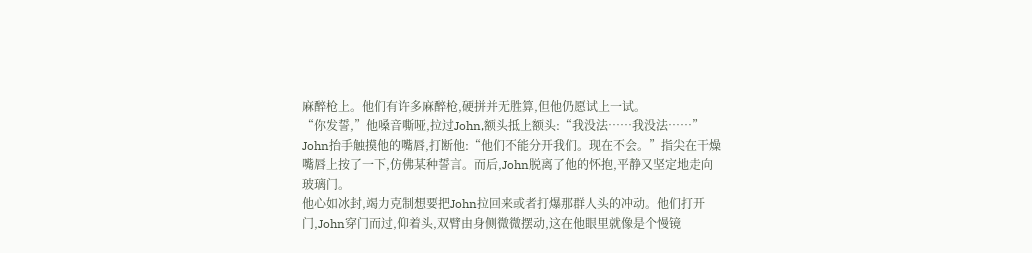麻醉枪上。他们有许多麻醉枪,硬拼并无胜算,但他仍愿试上一试。
“你发誓,”他嗓音嘶哑,拉过John,额头抵上额头:“我没法……我没法……”
John抬手触摸他的嘴唇,打断他:“他们不能分开我们。现在不会。”指尖在干燥嘴唇上按了一下,仿佛某种誓言。而后,John脱离了他的怀抱,平静又坚定地走向玻璃门。
他心如冰封,竭力克制想要把John拉回来或者打爆那群人头的冲动。他们打开门,John穿门而过,仰着头,双臂由身侧微微摆动,这在他眼里就像是个慢镜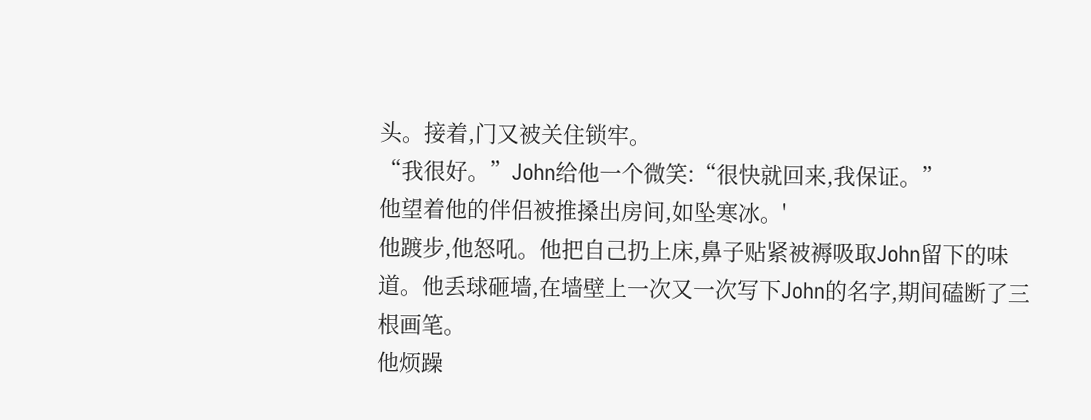头。接着,门又被关住锁牢。
“我很好。”John给他一个微笑:“很快就回来,我保证。”
他望着他的伴侣被推搡出房间,如坠寒冰。'
他踱步,他怒吼。他把自己扔上床,鼻子贴紧被褥吸取John留下的味道。他丢球砸墙,在墙壁上一次又一次写下John的名字,期间磕断了三根画笔。
他烦躁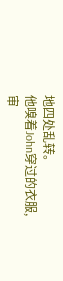地四处乱转。
他嗅着John穿过的衣服,审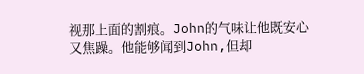视那上面的割痕。John的气味让他既安心又焦躁。他能够闻到John,但却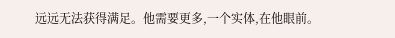远远无法获得满足。他需要更多,一个实体,在他眼前。